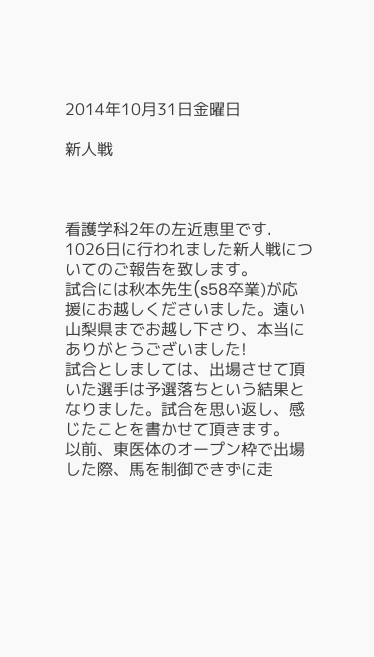2014年10月31日金曜日

新人戦



看護学科2年の左近恵里です.
1026日に行われました新人戦についてのご報告を致します。
試合には秋本先生(s58卒業)が応援にお越しくださいました。遠い山梨県までお越し下さり、本当にありがとうございました!
試合としましては、出場させて頂いた選手は予選落ちという結果となりました。試合を思い返し、感じたことを書かせて頂きます。
以前、東医体のオープン枠で出場した際、馬を制御できずに走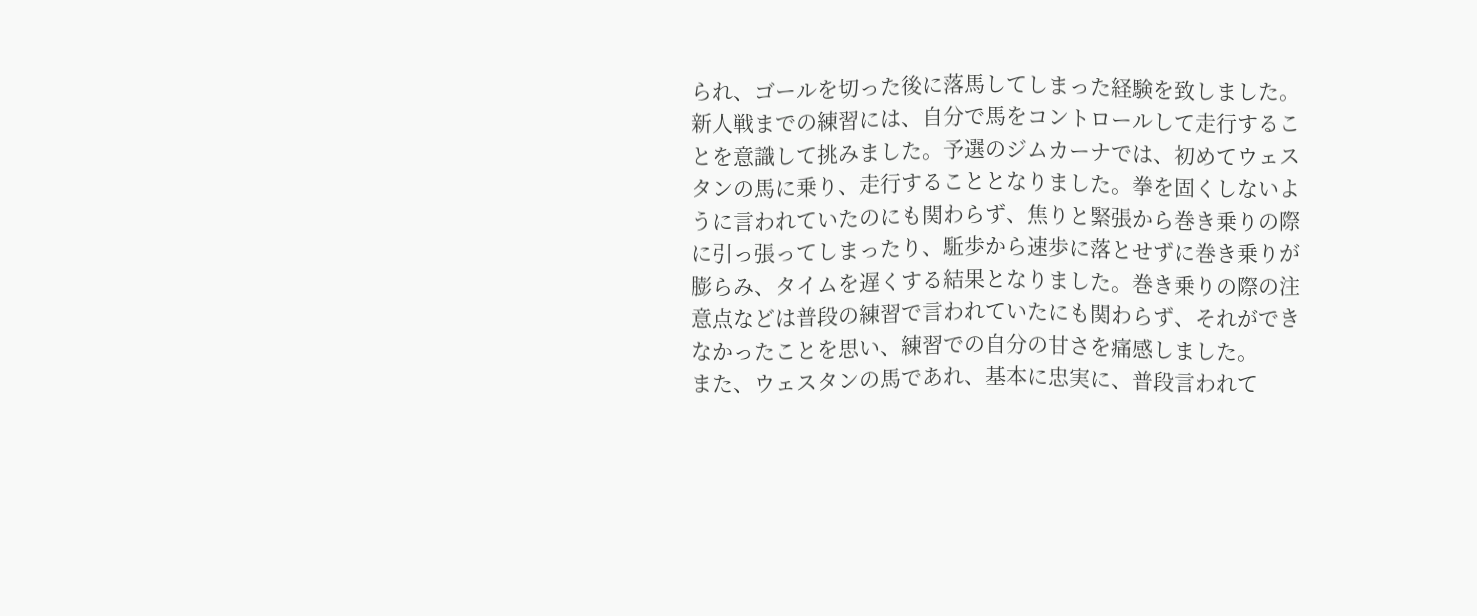られ、ゴールを切った後に落馬してしまった経験を致しました。新人戦までの練習には、自分で馬をコントロールして走行することを意識して挑みました。予選のジムカーナでは、初めてウェスタンの馬に乗り、走行することとなりました。拳を固くしないように言われていたのにも関わらず、焦りと緊張から巻き乗りの際に引っ張ってしまったり、駈歩から速歩に落とせずに巻き乗りが膨らみ、タイムを遅くする結果となりました。巻き乗りの際の注意点などは普段の練習で言われていたにも関わらず、それができなかったことを思い、練習での自分の甘さを痛感しました。
また、ウェスタンの馬であれ、基本に忠実に、普段言われて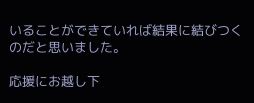いることができていれば結果に結びつくのだと思いました。

応援にお越し下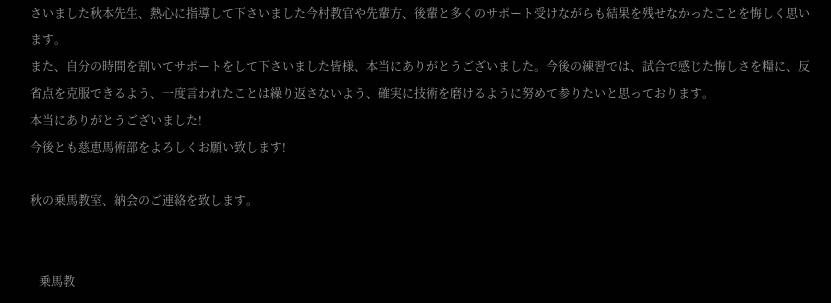さいました秋本先生、熱心に指導して下さいました今村教官や先輩方、後輩と多くのサポート受けながらも結果を残せなかったことを悔しく思います。
また、自分の時間を割いてサポートをして下さいました皆様、本当にありがとうございました。今後の練習では、試合で感じた悔しさを糧に、反省点を克服できるよう、一度言われたことは繰り返さないよう、確実に技術を磨けるように努めて参りたいと思っております。
本当にありがとうございました!
今後とも慈恵馬術部をよろしくお願い致します!

秋の乗馬教室、納会のご連絡を致します。


   乗馬教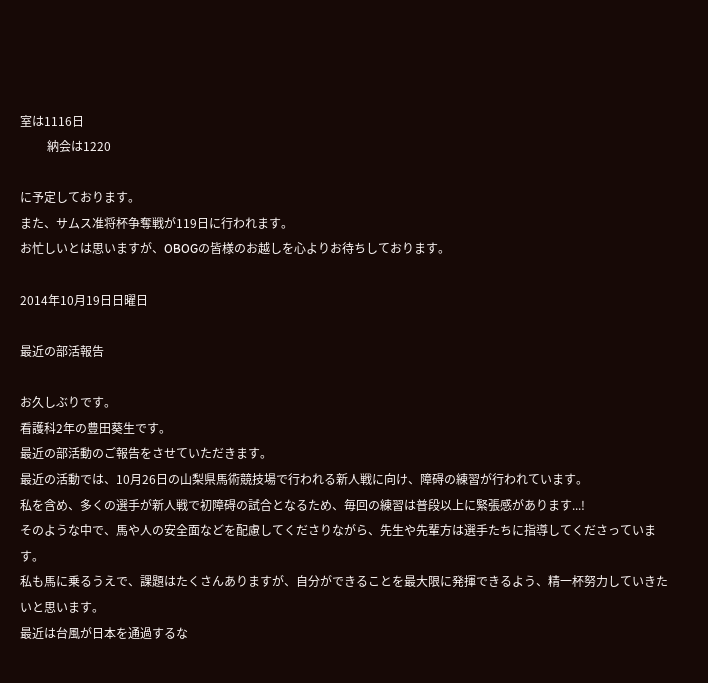室は1116日
         納会は1220

に予定しております。
また、サムス准将杯争奪戦が119日に行われます。
お忙しいとは思いますが、OBOGの皆様のお越しを心よりお待ちしております。

2014年10月19日日曜日

最近の部活報告

お久しぶりです。
看護科2年の豊田葵生です。
最近の部活動のご報告をさせていただきます。
最近の活動では、10月26日の山梨県馬術競技場で行われる新人戦に向け、障碍の練習が行われています。
私を含め、多くの選手が新人戦で初障碍の試合となるため、毎回の練習は普段以上に緊張感があります...!
そのような中で、馬や人の安全面などを配慮してくださりながら、先生や先輩方は選手たちに指導してくださっています。
私も馬に乗るうえで、課題はたくさんありますが、自分ができることを最大限に発揮できるよう、精一杯努力していきたいと思います。
最近は台風が日本を通過するな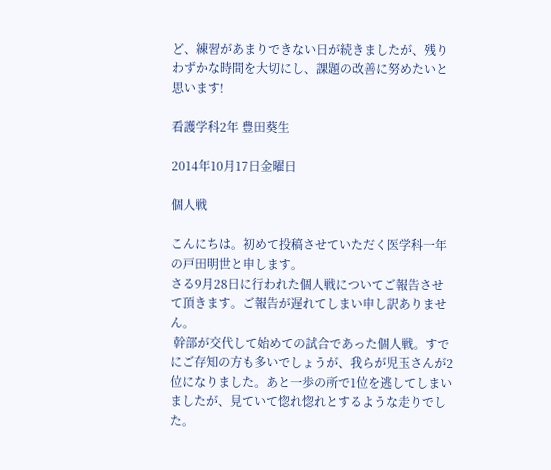ど、練習があまりできない日が続きましたが、残りわずかな時間を大切にし、課題の改善に努めたいと思います!

看護学科2年 豊田葵生

2014年10月17日金曜日

個人戦

こんにちは。初めて投稿させていただく医学科一年の戸田明世と申します。
さる9月28日に行われた個人戦についてご報告させて頂きます。ご報告が遅れてしまい申し訳ありません。
 幹部が交代して始めての試合であった個人戦。すでにご存知の方も多いでしょうが、我らが児玉さんが2位になりました。あと一歩の所で1位を逃してしまいましたが、見ていて惚れ惚れとするような走りでした。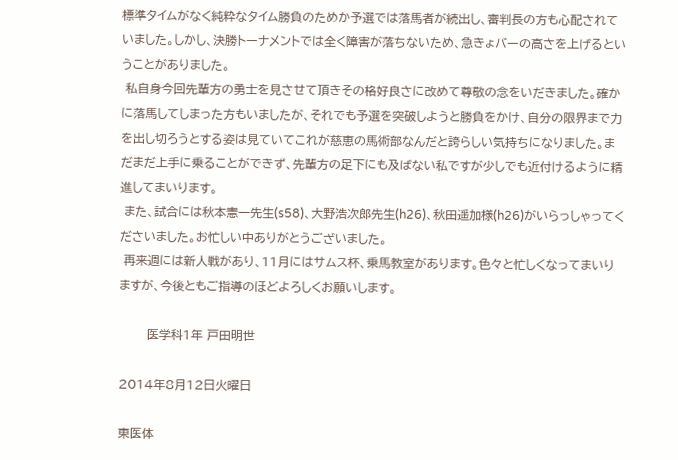標準タイムがなく純粋なタイム勝負のためか予選では落馬者が続出し、審判長の方も心配されていました。しかし、決勝トーナメントでは全く障害が落ちないため、急きょバーの高さを上げるということがありました。
 私自身今回先輩方の勇士を見させて頂きその格好良さに改めて尊敬の念をいだきました。確かに落馬してしまった方もいましたが、それでも予選を突破しようと勝負をかけ、自分の限界まで力を出し切ろうとする姿は見ていてこれが慈恵の馬術部なんだと誇らしい気持ちになりました。まだまだ上手に乗ることができず、先輩方の足下にも及ばない私ですが少しでも近付けるように精進してまいります。
 また、試合には秋本憲一先生(s58)、大野浩次郎先生(h26)、秋田遥加様(h26)がいらっしゃってくださいました。お忙しい中ありがとうございました。
 再来週には新人戦があり、11月にはサムス杯、乗馬教室があります。色々と忙しくなってまいりますが、今後ともご指導のほどよろしくお願いします。

       医学科1年 戸田明世

2014年8月12日火曜日

東医体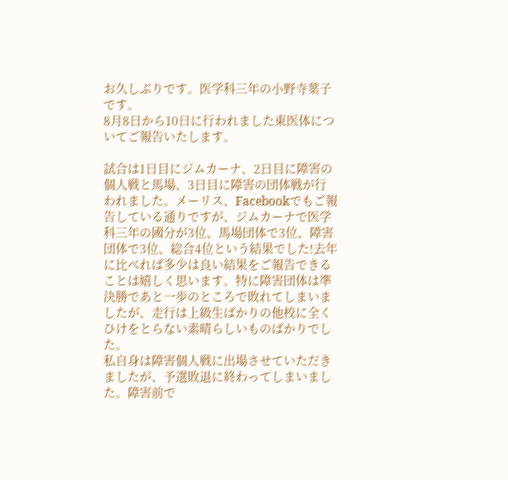お久しぶりです。医学科三年の小野寺葉子です。
8月8日から10日に行われました東医体についてご報告いたします。

試合は1日目にジムカーナ、2日目に障害の個人戦と馬場、3日目に障害の団体戦が行われました。メーリス、Facebookでもご報告している通りですが、ジムカーナで医学科三年の國分が3位、馬場団体で3位、障害団体で3位、総合4位という結果でした!去年に比べれば多少は良い結果をご報告できることは嬉しく思います。特に障害団体は準決勝であと一歩のところで敗れてしまいましたが、走行は上級生ばかりの他校に全くひけをとらない素晴らしいものばかりでした。
私自身は障害個人戦に出場させていただきましたが、予選敗退に終わってしまいました。障害前で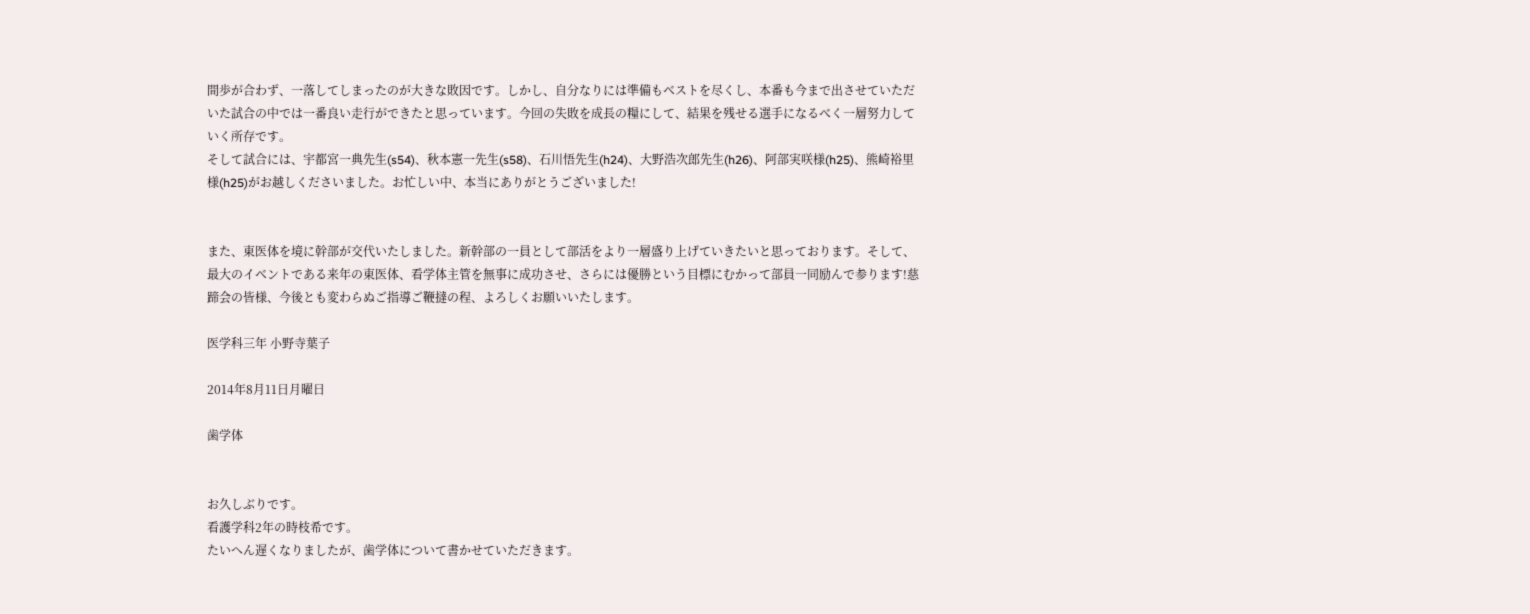間歩が合わず、一落してしまったのが大きな敗因です。しかし、自分なりには準備もベストを尽くし、本番も今まで出させていただいた試合の中では一番良い走行ができたと思っています。今回の失敗を成長の糧にして、結果を残せる選手になるべく一層努力していく所存です。
そして試合には、宇都宮一典先生(s54)、秋本憲一先生(s58)、石川悟先生(h24)、大野浩次郎先生(h26)、阿部実咲様(h25)、熊崎裕里様(h25)がお越しくださいました。お忙しい中、本当にありがとうございました!


また、東医体を境に幹部が交代いたしました。新幹部の一員として部活をより一層盛り上げていきたいと思っております。そして、最大のイベントである来年の東医体、看学体主管を無事に成功させ、さらには優勝という目標にむかって部員一同励んで参ります!慈蹄会の皆様、今後とも変わらぬご指導ご鞭撻の程、よろしくお願いいたします。

医学科三年 小野寺葉子

2014年8月11日月曜日

歯学体


お久しぶりです。
看護学科2年の時枝希です。
たいへん遅くなりましたが、歯学体について書かせていただきます。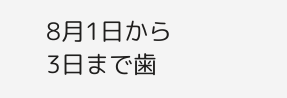8月1日から3日まで歯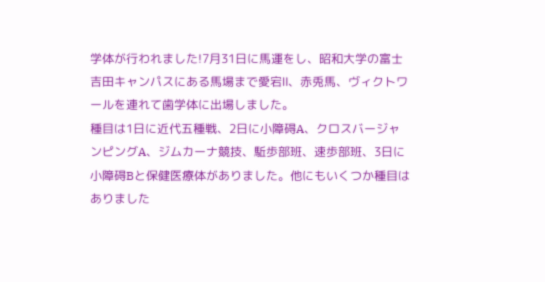学体が行われました!7月31日に馬運をし、昭和大学の富士吉田キャンパスにある馬場まで愛宕Ⅱ、赤兎馬、ヴィクトワールを連れて歯学体に出場しました。
種目は1日に近代五種戦、2日に小障碍A、クロスバージャンピングA、ジムカーナ競技、駈歩部班、速歩部班、3日に小障碍Bと保健医療体がありました。他にもいくつか種目はありました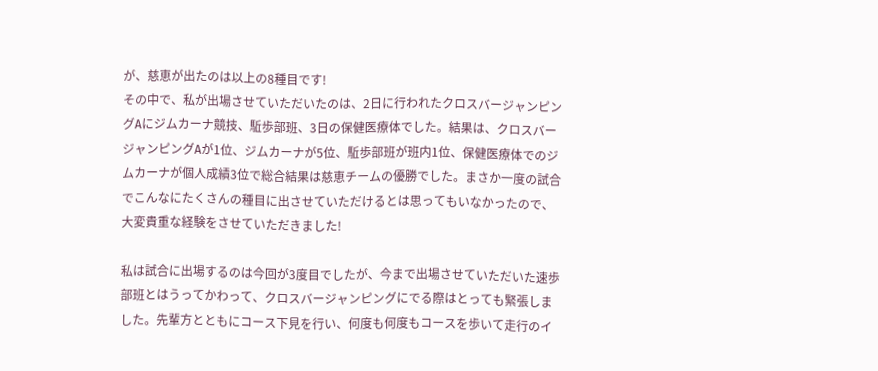が、慈恵が出たのは以上の8種目です!
その中で、私が出場させていただいたのは、2日に行われたクロスバージャンピングAにジムカーナ競技、駈歩部班、3日の保健医療体でした。結果は、クロスバージャンピングAが1位、ジムカーナが5位、駈歩部班が班内1位、保健医療体でのジムカーナが個人成績3位で総合結果は慈恵チームの優勝でした。まさか一度の試合でこんなにたくさんの種目に出させていただけるとは思ってもいなかったので、大変貴重な経験をさせていただきました!

私は試合に出場するのは今回が3度目でしたが、今まで出場させていただいた速歩部班とはうってかわって、クロスバージャンピングにでる際はとっても緊張しました。先輩方とともにコース下見を行い、何度も何度もコースを歩いて走行のイ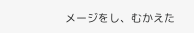メージをし、むかえた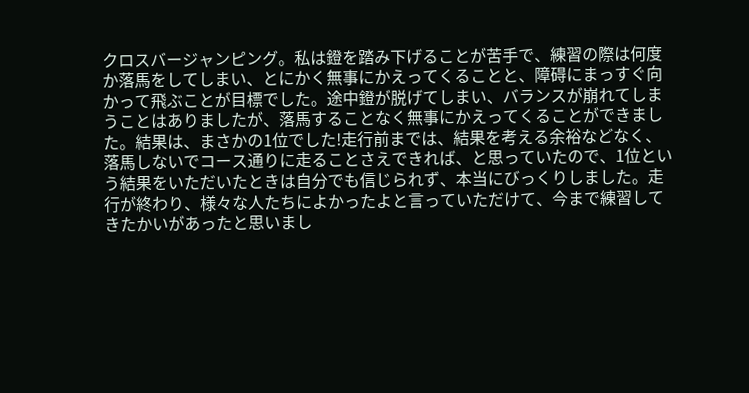クロスバージャンピング。私は鐙を踏み下げることが苦手で、練習の際は何度か落馬をしてしまい、とにかく無事にかえってくることと、障碍にまっすぐ向かって飛ぶことが目標でした。途中鐙が脱げてしまい、バランスが崩れてしまうことはありましたが、落馬することなく無事にかえってくることができました。結果は、まさかの1位でした!走行前までは、結果を考える余裕などなく、落馬しないでコース通りに走ることさえできれば、と思っていたので、1位という結果をいただいたときは自分でも信じられず、本当にびっくりしました。走行が終わり、様々な人たちによかったよと言っていただけて、今まで練習してきたかいがあったと思いまし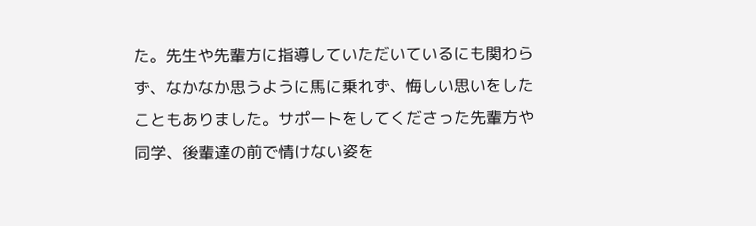た。先生や先輩方に指導していただいているにも関わらず、なかなか思うように馬に乗れず、悔しい思いをしたこともありました。サポートをしてくださった先輩方や同学、後輩達の前で情けない姿を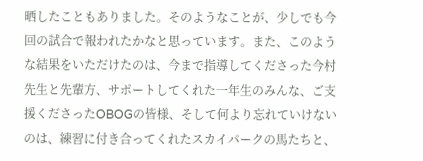晒したこともありました。そのようなことが、少しでも今回の試合で報われたかなと思っています。また、このような結果をいただけたのは、今まで指導してくださった今村先生と先輩方、サポートしてくれた一年生のみんな、ご支援くださったOBOGの皆様、そして何より忘れていけないのは、練習に付き合ってくれたスカイパークの馬たちと、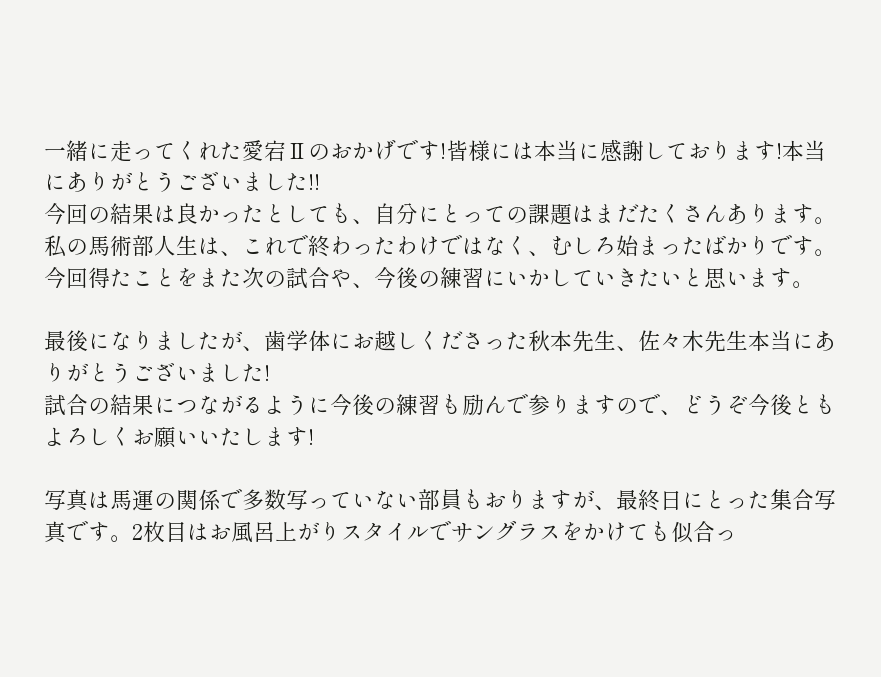一緒に走ってくれた愛宕Ⅱのおかげです!皆様には本当に感謝しております!本当にありがとうございました!!
今回の結果は良かったとしても、自分にとっての課題はまだたくさんあります。私の馬術部人生は、これで終わったわけではなく、むしろ始まったばかりです。今回得たことをまた次の試合や、今後の練習にいかしていきたいと思います。

最後になりましたが、歯学体にお越しくださった秋本先生、佐々木先生本当にありがとうございました!
試合の結果につながるように今後の練習も励んで参りますので、どうぞ今後ともよろしくお願いいたします!

写真は馬運の関係で多数写っていない部員もおりますが、最終日にとった集合写真です。2枚目はお風呂上がりスタイルでサングラスをかけても似合っ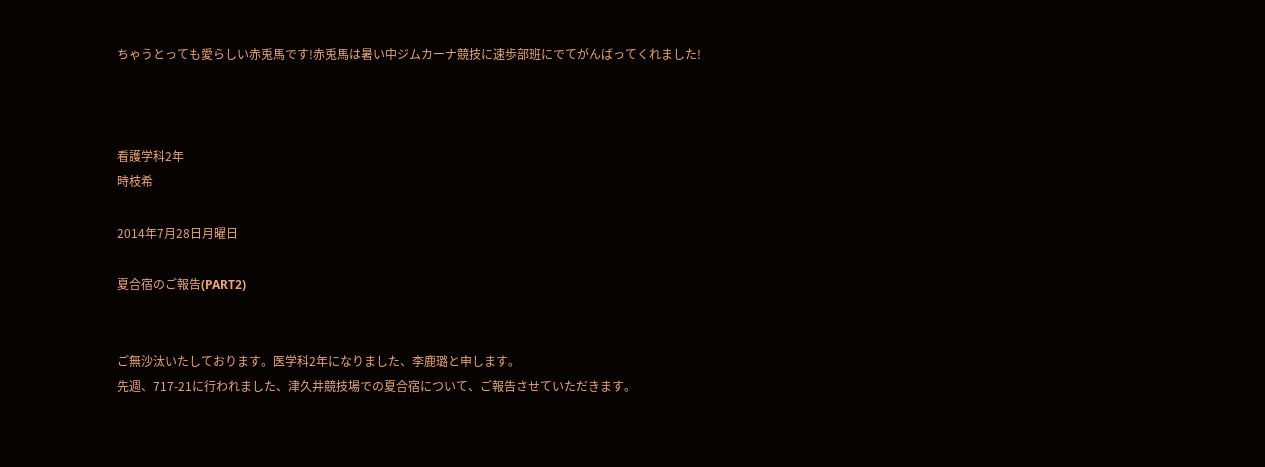ちゃうとっても愛らしい赤兎馬です!赤兎馬は暑い中ジムカーナ競技に速歩部班にでてがんばってくれました!



看護学科2年
時枝希

2014年7月28日月曜日

夏合宿のご報告(PART2)


ご無沙汰いたしております。医学科2年になりました、李鹿璐と申します。
先週、717-21に行われました、津久井競技場での夏合宿について、ご報告させていただきます。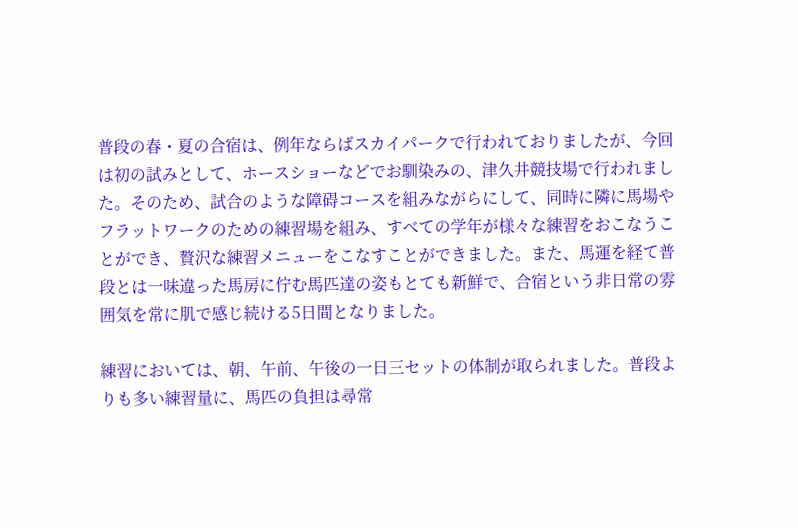普段の春・夏の合宿は、例年ならばスカイパークで行われておりましたが、今回は初の試みとして、ホースショーなどでお馴染みの、津久井競技場で行われました。そのため、試合のような障碍コースを組みながらにして、同時に隣に馬場やフラットワークのための練習場を組み、すべての学年が様々な練習をおこなうことができ、贅沢な練習メニューをこなすことができました。また、馬運を経て普段とは一味違った馬房に佇む馬匹達の姿もとても新鮮で、合宿という非日常の雰囲気を常に肌で感じ続ける5日間となりました。

練習においては、朝、午前、午後の一日三セットの体制が取られました。普段よりも多い練習量に、馬匹の負担は尋常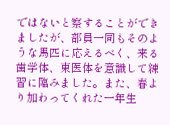ではないと察することができましたが、部員一同もそのような馬匹に応えるべく、来る歯学体、東医体を意識して練習に臨みました。また、春より加わってくれた一年生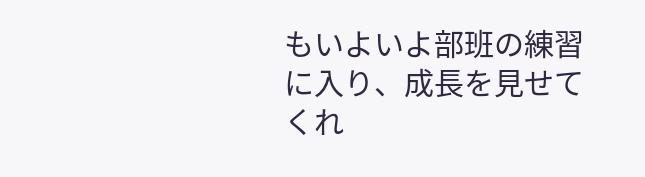もいよいよ部班の練習に入り、成長を見せてくれ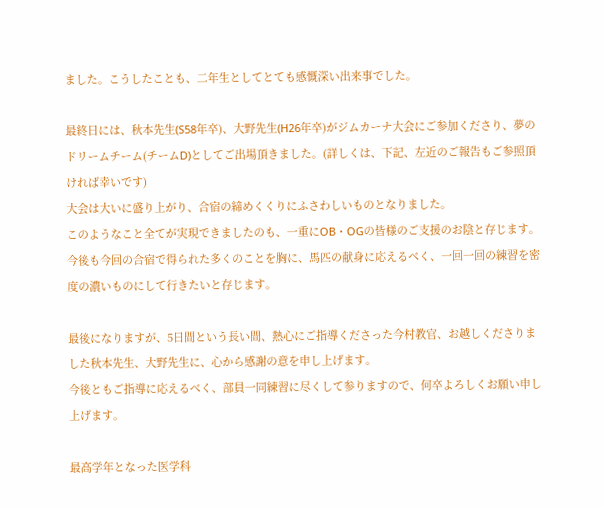ました。こうしたことも、二年生としてとても感慨深い出来事でした。

最終日には、秋本先生(S58年卒)、大野先生(H26年卒)がジムカーナ大会にご参加くださり、夢のドリームチーム(チームD)としてご出場頂きました。(詳しくは、下記、左近のご報告もご参照頂ければ幸いです)
大会は大いに盛り上がり、合宿の締めくくりにふさわしいものとなりました。
このようなこと全てが実現できましたのも、一重にOB・OGの皆様のご支援のお陰と存じます。今後も今回の合宿で得られた多くのことを胸に、馬匹の献身に応えるべく、一回一回の練習を密度の濃いものにして行きたいと存じます。

最後になりますが、5日間という長い間、熱心にご指導くださった今村教官、お越しくださりました秋本先生、大野先生に、心から感謝の意を申し上げます。
今後ともご指導に応えるべく、部員一同練習に尽くして参りますので、何卒よろしくお願い申し上げます。

最高学年となった医学科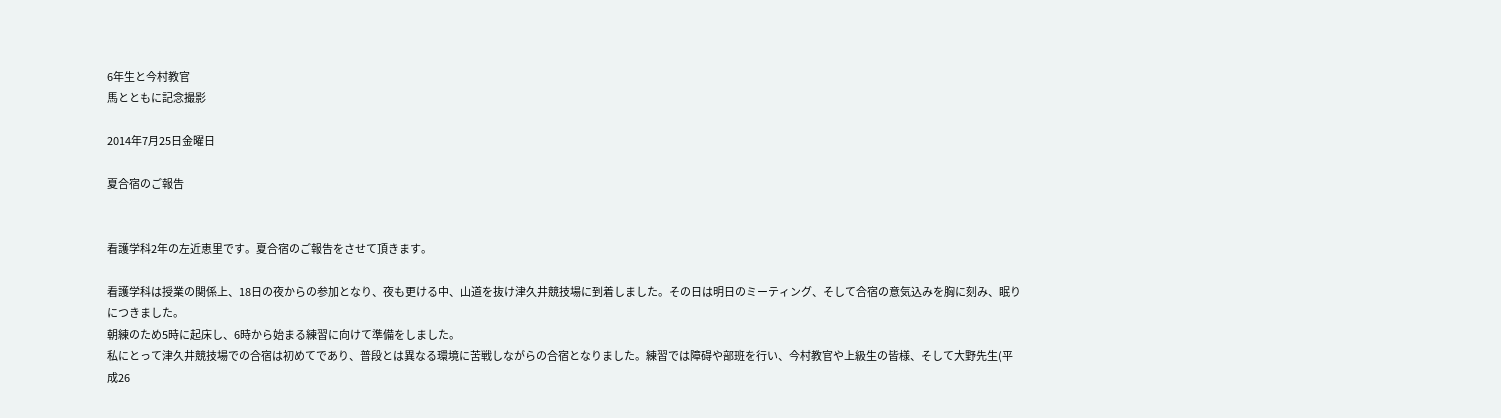6年生と今村教官
馬とともに記念撮影

2014年7月25日金曜日

夏合宿のご報告


看護学科2年の左近恵里です。夏合宿のご報告をさせて頂きます。

看護学科は授業の関係上、18日の夜からの参加となり、夜も更ける中、山道を抜け津久井競技場に到着しました。その日は明日のミーティング、そして合宿の意気込みを胸に刻み、眠りにつきました。
朝練のため5時に起床し、6時から始まる練習に向けて準備をしました。
私にとって津久井競技場での合宿は初めてであり、普段とは異なる環境に苦戦しながらの合宿となりました。練習では障碍や部班を行い、今村教官や上級生の皆様、そして大野先生(平成26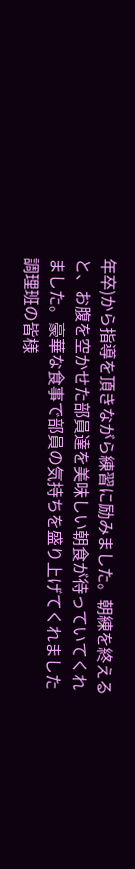年卒)から指導を頂きながら練習に励みました。朝練を終えると、お腹を空かせた部員達を美味しい朝食が待っていてくれました。豪華な食事で部員の気持ちを盛り上げてくれました調理班の皆様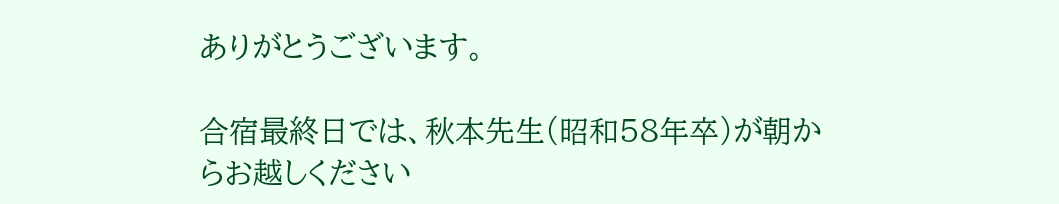ありがとうございます。

合宿最終日では、秋本先生(昭和58年卒)が朝からお越しください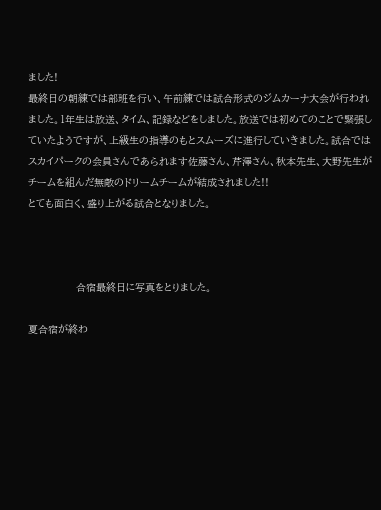ました!
最終日の朝練では部班を行い、午前練では試合形式のジムカーナ大会が行われました。1年生は放送、タイム、記録などをしました。放送では初めてのことで緊張していたようですが、上級生の指導のもとスムーズに進行していきました。試合ではスカイパークの会員さんであられます佐藤さん、芹澤さん、秋本先生、大野先生がチームを組んだ無敵のドリームチームが結成されました!!
とても面白く、盛り上がる試合となりました。



                合宿最終日に写真をとりました。

夏合宿が終わ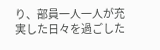り、部員一人一人が充実した日々を過ごした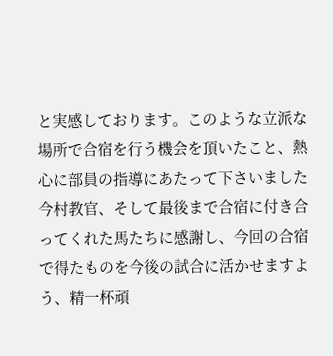と実感しております。このような立派な場所で合宿を行う機会を頂いたこと、熱心に部員の指導にあたって下さいました今村教官、そして最後まで合宿に付き合ってくれた馬たちに感謝し、今回の合宿で得たものを今後の試合に活かせますよう、精一杯頑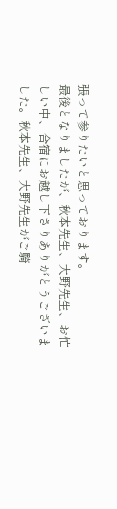張って参りたいと思っております。
最後となりましたが、秋本先生、大野先生、お忙しい中、合宿にお越し下さりありがとうございました。秋本先生、大野先生がご騎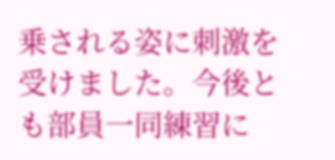乗される姿に刺激を受けました。今後とも部員一同練習に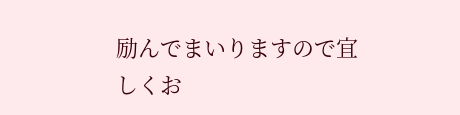励んでまいりますので宜しくお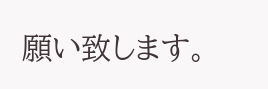願い致します。